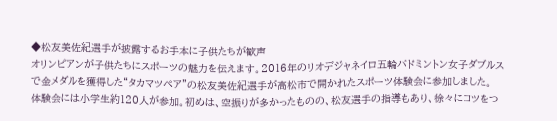◆松友美佐紀選手が披露するお手本に子供たちが歓声
オリンピアンが子供たちにスポーツの魅力を伝えます。2016年のリオデジャネイロ五輪バドミントン女子ダブルスで金メダルを獲得した“タカマツペア”の松友美佐紀選手が高松市で開かれたスポーツ体験会に参加しました。
体験会には小学生約120人が参加。初めは、空振りが多かったものの、松友選手の指導もあり、徐々にコツをつ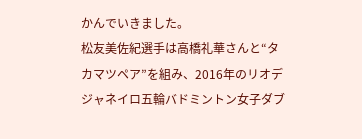かんでいきました。
松友美佐紀選手は高橋礼華さんと“タカマツペア”を組み、2016年のリオデジャネイロ五輪バドミントン女子ダブ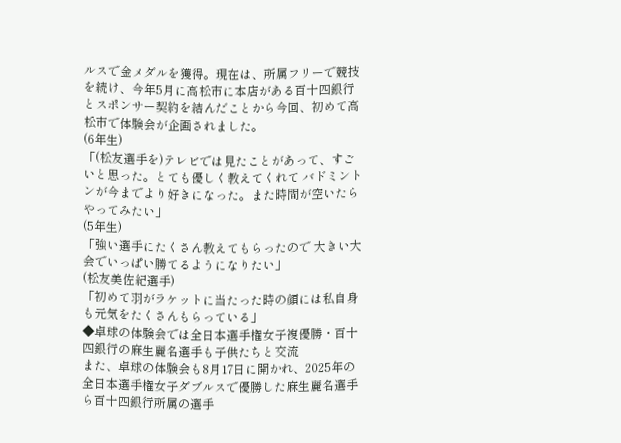ルスで金メダルを獲得。現在は、所属フリーで競技を続け、今年5月に高松市に本店がある百十四銀行とスポンサー契約を結んだことから今回、初めて高松市で体験会が企画されました。
(6年生)
「(松友選手を)テレビでは見たことがあって、すごいと思った。とても優しく教えてくれて バドミントンが今までより好きになった。また時間が空いたらやってみたい」
(5年生)
「強い選手にたくさん教えてもらったので 大きい大会でいっぱい勝てるようになりたい」
(松友美佐紀選手)
「初めて羽がラケットに当たった時の顔には私自身も元気をたくさんもらっている」
◆卓球の体験会では全日本選手権女子複優勝・百十四銀行の麻生麗名選手も子供たちと交流
また、卓球の体験会も8月17日に開かれ、2025年の全日本選手権女子ダブルスで優勝した麻生麗名選手ら百十四銀行所属の選手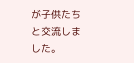が子供たちと交流しました。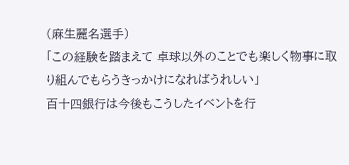(麻生麗名選手)
「この経験を踏まえて 卓球以外のことでも楽しく物事に取り組んでもらうきっかけになればうれしい」
百十四銀行は今後もこうしたイベントを行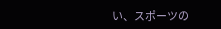い、スポーツの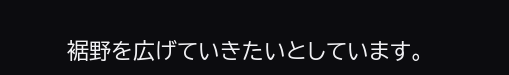裾野を広げていきたいとしています。